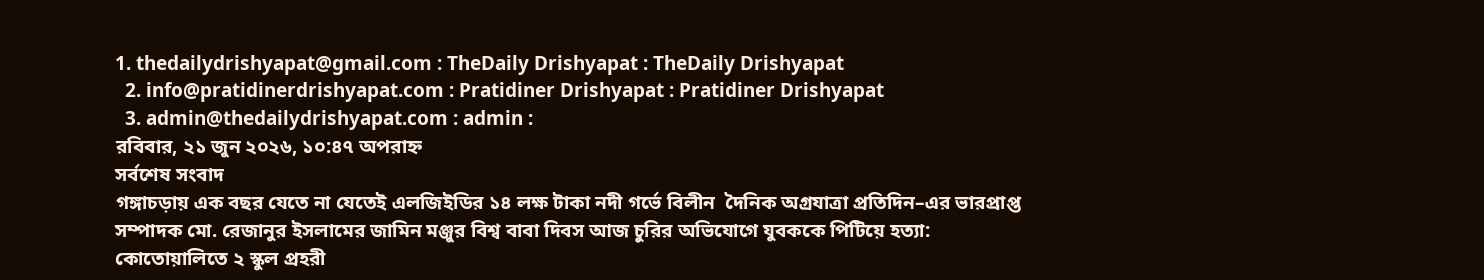1. thedailydrishyapat@gmail.com : TheDaily Drishyapat : TheDaily Drishyapat
  2. info@pratidinerdrishyapat.com : Pratidiner Drishyapat : Pratidiner Drishyapat
  3. admin@thedailydrishyapat.com : admin :
রবিবার, ২১ জুন ২০২৬, ১০:৪৭ অপরাহ্ন
সর্বশেষ সংবাদ
গঙ্গাচড়ায় এক বছর যেতে না যেতেই এলজিইডির ১৪ লক্ষ টাকা নদী গর্ভে বিলীন  দৈনিক অগ্রযাত্রা প্রতিদিন–এর ভারপ্রাপ্ত সম্পাদক মো. রেজানুর ইসলামের জামিন মঞ্জুর বিশ্ব বাবা দিবস আজ চুরির অভিযোগে যুবককে পিটিয়ে হত্যা: কোতোয়ালিতে ২ স্কুল প্রহরী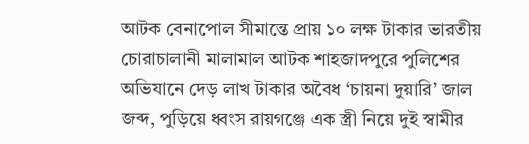আটক বেনাপোল সীমান্তে প্রায় ১০ লক্ষ টাকার ভারতীয় চোরাচালানী মালামাল আটক শাহজাদপুরে পুলিশের অভিযানে দেড় লাখ টাকার অবৈধ ‘চায়না দুয়ারি’ জাল জব্দ, পুড়িয়ে ধ্বংস রায়গঞ্জে এক স্ত্রী নিয়ে দুই স্বামীর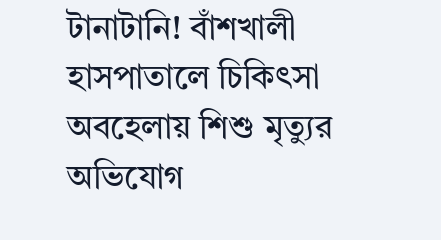টানাটানি! বাঁশখালী হাসপাতালে চিকিৎসা অবহেলায় শিশু মৃত্যুর অভিযোগ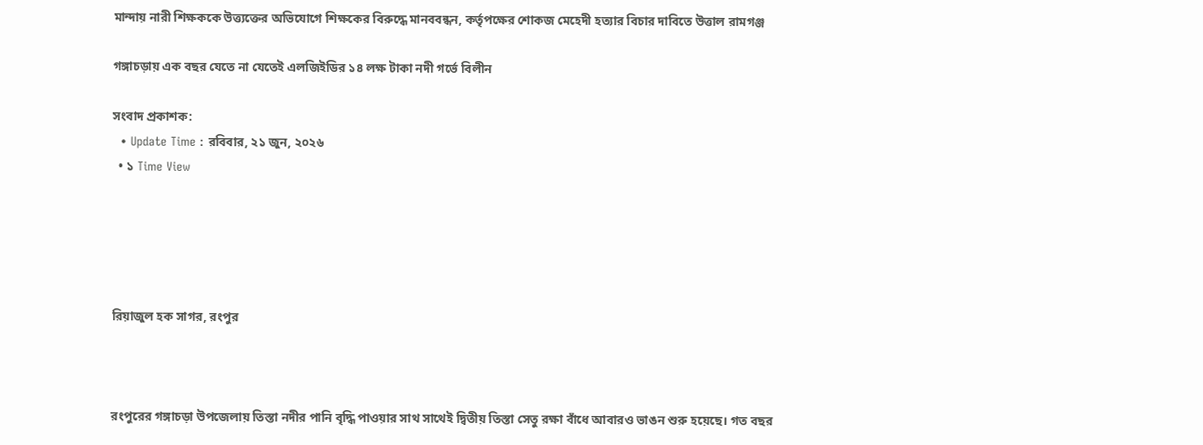মান্দায় নারী শিক্ষককে উত্ত্যক্তের অভিযোগে শিক্ষকের বিরুদ্ধে মানববন্ধন, কর্তৃপক্ষের শোকজ মেহেদী হত্যার বিচার দাবিতে উত্তাল রামগঞ্জ

গঙ্গাচড়ায় এক বছর যেতে না যেতেই এলজিইডির ১৪ লক্ষ টাকা নদী গর্ভে বিলীন

সংবাদ প্রকাশক:
  • Update Time : রবিবার, ২১ জুন, ২০২৬
  • ১ Time View





রিয়াজুল হক সাগর, রংপুর



রংপুরের গঙ্গাচড়া উপজেলায় তিস্তা নদীর পানি বৃদ্ধি পাওয়ার সাথ সাথেই দ্বিতীয় তিস্তা সেতু রক্ষা বাঁধে আবারও ভাঙন শুরু হয়েছে। গত বছর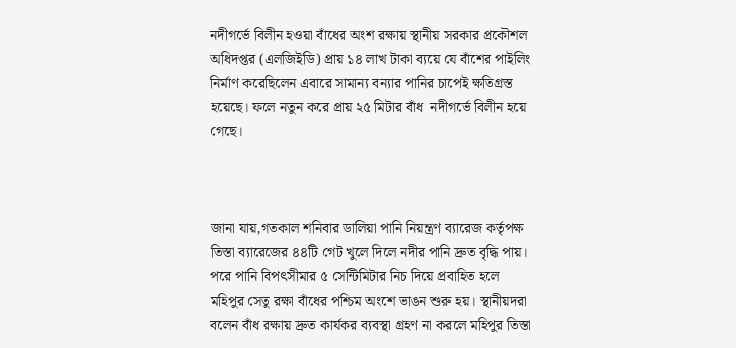নদীগর্ভে বিলীন হওয়া বাঁধের অংশ রক্ষায় স্থানীয় সরকার প্রকৌশল অধিদপ্তর (এলজিইডি) প্রায় ১৪ লাখ টাকা ব্যয়ে যে বাঁশের পাইলিং নির্মাণ করেছিলেন এবারে সামান্য বন্যার পানির চাপেই ক্ষতিগ্রস্ত হয়েছে। ফলে নতুন করে প্রায় ২৫ মিটার বাঁধ  নদীগর্ভে বিলীন হয়ে গেছে।



জানা যায়,গতকাল শনিবার ডালিয়া পানি নিয়ন্ত্রণ ব্যারেজ কর্তৃপক্ষ তিস্তা ব্যারেজের ৪৪টি গেট খুলে দিলে নদীর পানি দ্রুত বৃদ্ধি পায়। পরে পানি বিপৎসীমার ৫ সেন্টিমিটার নিচ দিয়ে প্রবাহিত হলে মহিপুর সেতু রক্ষা বাঁধের পশ্চিম অংশে ভাঙন শুরু হয়। স্থানীয়দরা বলেন বাঁধ রক্ষায় দ্রুত কার্যকর ব্যবস্থা গ্রহণ না করলে মহিপুর তিস্তা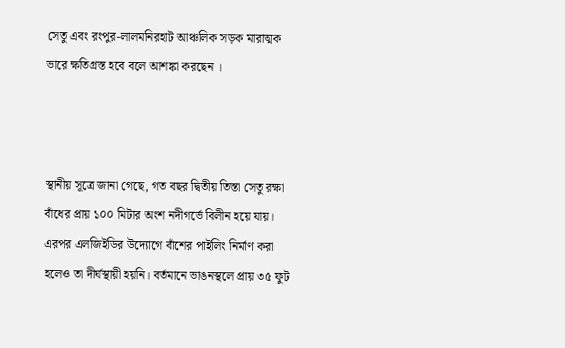সেতু এবং রংপুর-লালমনিরহাট আঞ্চলিক সড়ক মারাত্মক ভারে ক্ষতিগ্রস্ত হবে বলে আশঙ্কা করছেন ।



স্থানীয় সূত্রে জানা গেছে, গত বছর দ্বিতীয় তিস্তা সেতু রক্ষা বাঁধের প্রায় ১০০ মিটার অংশ নদীগর্ভে বিলীন হয়ে যায়। এরপর এলজিইডির উদ্যোগে বাঁশের পাইলিং নির্মাণ করা হলেও তা দীর্ঘস্থায়ী হয়নি। বর্তমানে ভাঙনস্থলে প্রায় ৩৫ ফুট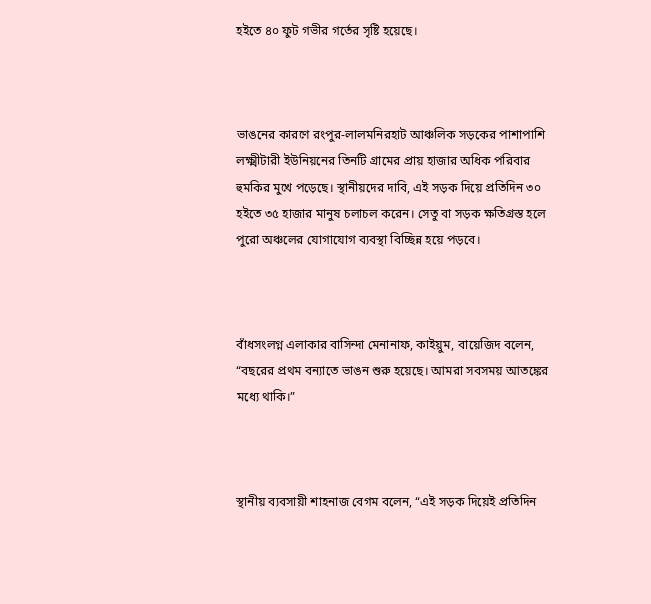হইতে ৪০ ফুট গভীর গর্তের সৃষ্টি হয়েছে।



ভাঙনের কারণে রংপুর-লালমনিরহাট আঞ্চলিক সড়কের পাশাপাশি লক্ষ্মীটারী ইউনিয়নের তিনটি গ্রামের প্রায় হাজার অধিক পরিবার হুমকির মুখে পড়েছে। স্থানীয়দের দাবি, এই সড়ক দিয়ে প্রতিদিন ৩০ হইতে ৩৫ হাজার মানুষ চলাচল করেন। সেতু বা সড়ক ক্ষতিগ্রস্ত হলে পুরো অঞ্চলের যোগাযোগ ব্যবস্থা বিচ্ছিন্ন হয়ে পড়বে।



বাঁধসংলগ্ন এলাকার বাসিন্দা মেনানাফ, কাইয়ুম, বায়েজিদ বলেন, “বছরের প্রথম বন্যাতে ভাঙন শুরু হয়েছে। আমরা সবসময় আতঙ্কের মধ্যে থাকি।”



স্থানীয় ব্যবসায়ী শাহনাজ বেগম বলেন, “এই সড়ক দিয়েই প্রতিদিন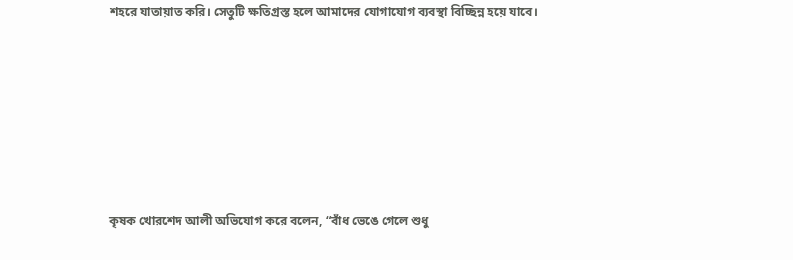শহরে যাতায়াত করি। সেতুটি ক্ষতিগ্রস্ত হলে আমাদের যোগাযোগ ব্যবস্থা বিচ্ছিন্ন হয়ে যাবে।







কৃষক খোরশেদ আলী অভিযোগ করে বলেন, “বাঁধ ভেঙে গেলে শুধু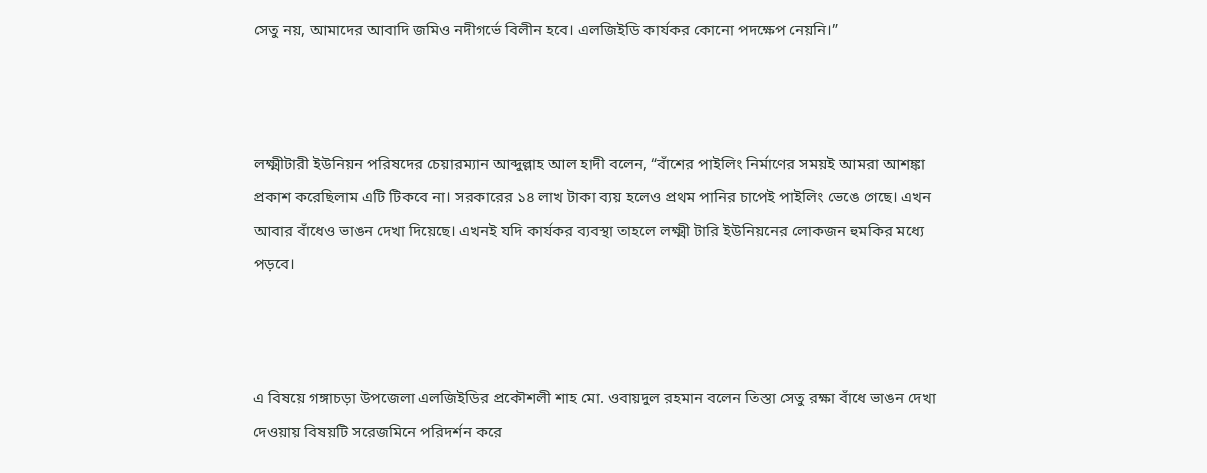সেতু নয়, আমাদের আবাদি জমিও নদীগর্ভে বিলীন হবে। এলজিইডি কার্যকর কোনো পদক্ষেপ নেয়নি।”



লক্ষ্মীটারী ইউনিয়ন পরিষদের চেয়ারম্যান আব্দুল্লাহ আল হাদী বলেন, “বাঁশের পাইলিং নির্মাণের সময়ই আমরা আশঙ্কা প্রকাশ করেছিলাম এটি টিকবে না। সরকারের ১৪ লাখ টাকা ব্যয় হলেও প্রথম পানির চাপেই পাইলিং ভেঙে গেছে। এখন আবার বাঁধেও ভাঙন দেখা দিয়েছে। এখনই যদি কার্যকর ব্যবস্থা তাহলে লক্ষ্মী টারি ইউনিয়নের লোকজন হুমকির মধ্যে পড়বে।



এ বিষয়ে গঙ্গাচড়া উপজেলা এলজিইডির প্রকৌশলী শাহ মো. ওবায়দুল রহমান বলেন তিস্তা সেতু রক্ষা বাঁধে ভাঙন দেখা দেওয়ায় বিষয়টি সরেজমিনে পরিদর্শন করে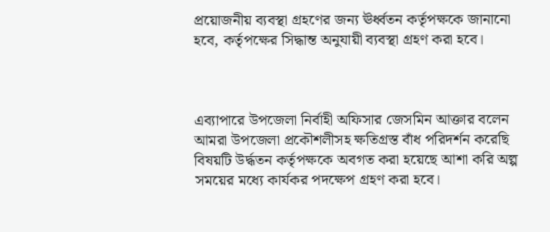প্রয়োজনীয় ব্যবস্থা গ্রহণের জন্য ঊর্ধ্বতন কর্তৃপক্ষকে জানানো হবে, কর্তৃপক্ষের সিদ্ধান্ত অনুযায়ী ব্যবস্থা গ্রহণ করা হবে।



এব্যাপারে উপজেলা নির্বাহী অফিসার জেসমিন আক্তার বলেন আমরা উপজেলা প্রকৌশলীসহ ক্ষতিগ্রস্ত বাঁধ পরিদর্শন করেছি বিষয়টি উর্দ্ধতন কর্তৃপক্ষকে অবগত করা হয়েছে আশা করি অল্প সময়ের মধ্যে কার্যকর পদক্ষেপ গ্রহণ করা হবে।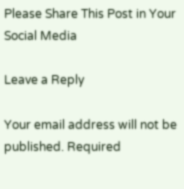Please Share This Post in Your Social Media

Leave a Reply

Your email address will not be published. Required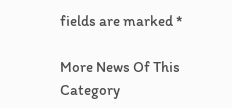fields are marked *

More News Of This Category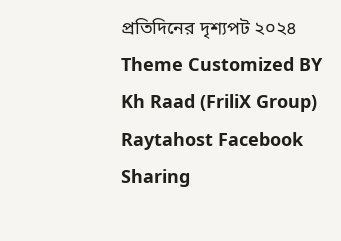প্রতিদিনের দৃশ্যপট ২০২৪
Theme Customized BY Kh Raad (FriliX Group)
Raytahost Facebook Sharing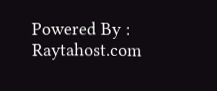Powered By : Raytahost.com